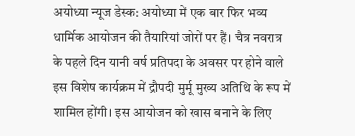अयोध्या न्यूज डेस्क: अयोध्या में एक बार फिर भव्य धार्मिक आयोजन की तैयारियां जोरों पर हैं। चैत्र नवरात्र के पहले दिन यानी वर्ष प्रतिपदा के अवसर पर होने वाले इस विशेष कार्यक्रम में द्रौपदी मुर्मू मुख्य अतिथि के रूप में शामिल होंगी। इस आयोजन को खास बनाने के लिए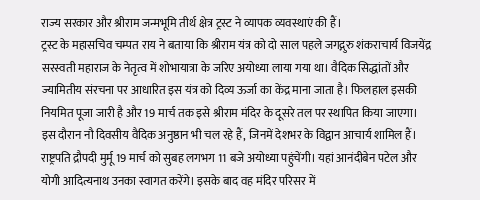राज्य सरकार और श्रीराम जन्मभूमि तीर्थ क्षेत्र ट्रस्ट ने व्यापक व्यवस्थाएं की हैं।
ट्रस्ट के महासचिव चम्पत राय ने बताया कि श्रीराम यंत्र को दो साल पहले जगद्गुरु शंकराचार्य विजयेंद्र सरस्वती महाराज के नेतृत्व में शोभायात्रा के जरिए अयोध्या लाया गया था। वैदिक सिद्धांतों और ज्यामितीय संरचना पर आधारित इस यंत्र को दिव्य ऊर्जा का केंद्र माना जाता है। फिलहाल इसकी नियमित पूजा जारी है और 19 मार्च तक इसे श्रीराम मंदिर के दूसरे तल पर स्थापित किया जाएगा। इस दौरान नौ दिवसीय वैदिक अनुष्ठान भी चल रहे हैं, जिनमें देशभर के विद्वान आचार्य शामिल हैं।
राष्ट्रपति द्रौपदी मुर्मू 19 मार्च को सुबह लगभग 11 बजे अयोध्या पहुंचेंगी। यहां आनंदीबेन पटेल और योगी आदित्यनाथ उनका स्वागत करेंगे। इसके बाद वह मंदिर परिसर में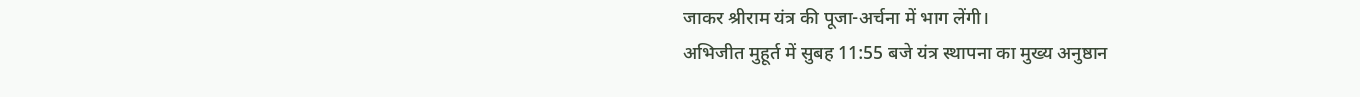जाकर श्रीराम यंत्र की पूजा-अर्चना में भाग लेंगी।
अभिजीत मुहूर्त में सुबह 11:55 बजे यंत्र स्थापना का मुख्य अनुष्ठान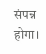संपन्न होगा।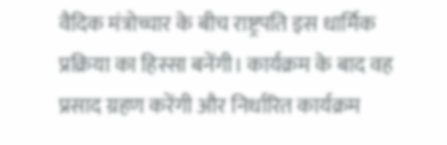वैदिक मंत्रोच्चार के बीच राष्ट्रपति इस धार्मिक प्रक्रिया का हिस्सा बनेंगी। कार्यक्रम के बाद वह प्रसाद ग्रहण करेंगी और निर्धारित कार्यक्रम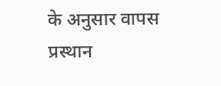के अनुसार वापस प्रस्थान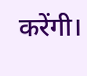करेंगी।